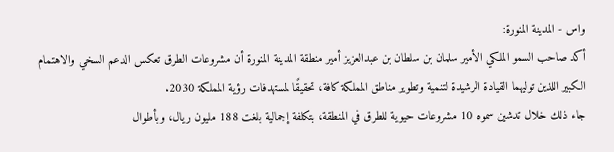واس - المدينة المنورة:
أكد صاحب السمو الملكي الأمير سلمان بن سلطان بن عبدالعزيز أمير منطقة المدينة المنورة أن مشروعات الطرق تعكس الدعم السخي والاهتمام الكبير اللذين توليهما القيادة الرشيدة لتنمية وتطوير مناطق المملكة كافة، تحقيقًا لمستهدفات رؤية المملكة 2030.
جاء ذلك خلال تدشين سموه 10 مشروعات حيوية للطرق في المنطقة، بتكلفة إجمالية بلغت 188 مليون ريال، وبأطوال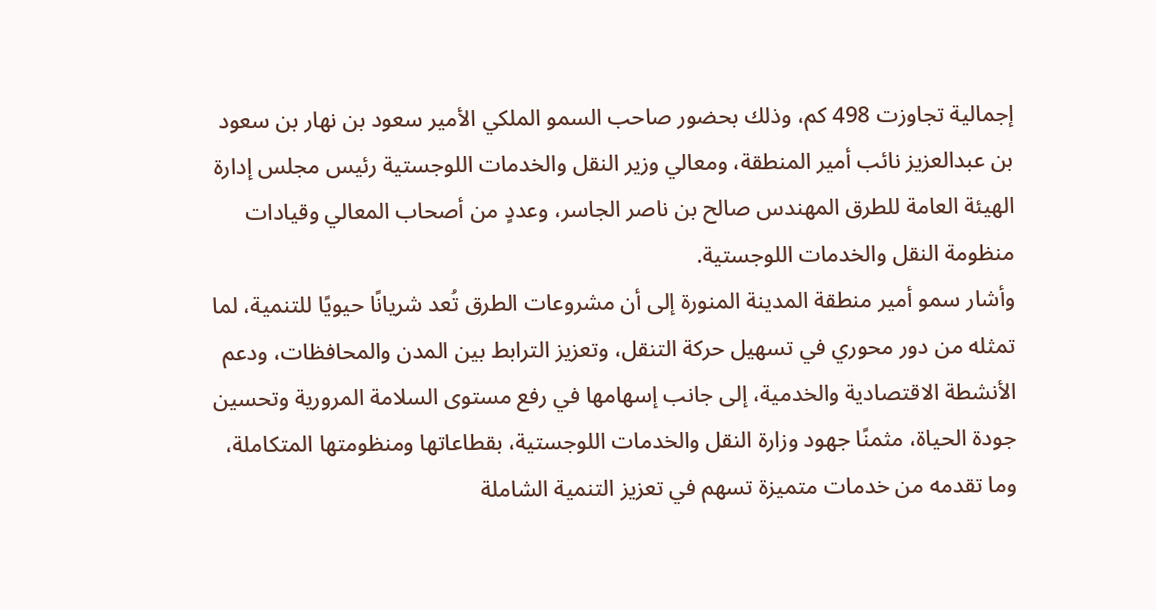إجمالية تجاوزت 498 كم، وذلك بحضور صاحب السمو الملكي الأمير سعود بن نهار بن سعود بن عبدالعزيز نائب أمير المنطقة، ومعالي وزير النقل والخدمات اللوجستية رئيس مجلس إدارة الهيئة العامة للطرق المهندس صالح بن ناصر الجاسر، وعددٍ من أصحاب المعالي وقيادات منظومة النقل والخدمات اللوجستية.
وأشار سمو أمير منطقة المدينة المنورة إلى أن مشروعات الطرق تُعد شريانًا حيويًا للتنمية، لما تمثله من دور محوري في تسهيل حركة التنقل، وتعزيز الترابط بين المدن والمحافظات، ودعم الأنشطة الاقتصادية والخدمية، إلى جانب إسهامها في رفع مستوى السلامة المرورية وتحسين جودة الحياة، مثمنًا جهود وزارة النقل والخدمات اللوجستية، بقطاعاتها ومنظومتها المتكاملة، وما تقدمه من خدمات متميزة تسهم في تعزيز التنمية الشاملة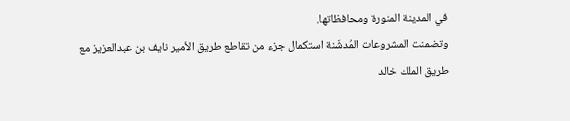في المدينة المنورة ومحافظاتها.
وتضمنت المشروعات المُدشّنة استكمال جزء من تقاطع طريق الأمير نايف بن عبدالعزيز مع طريق الملك خالد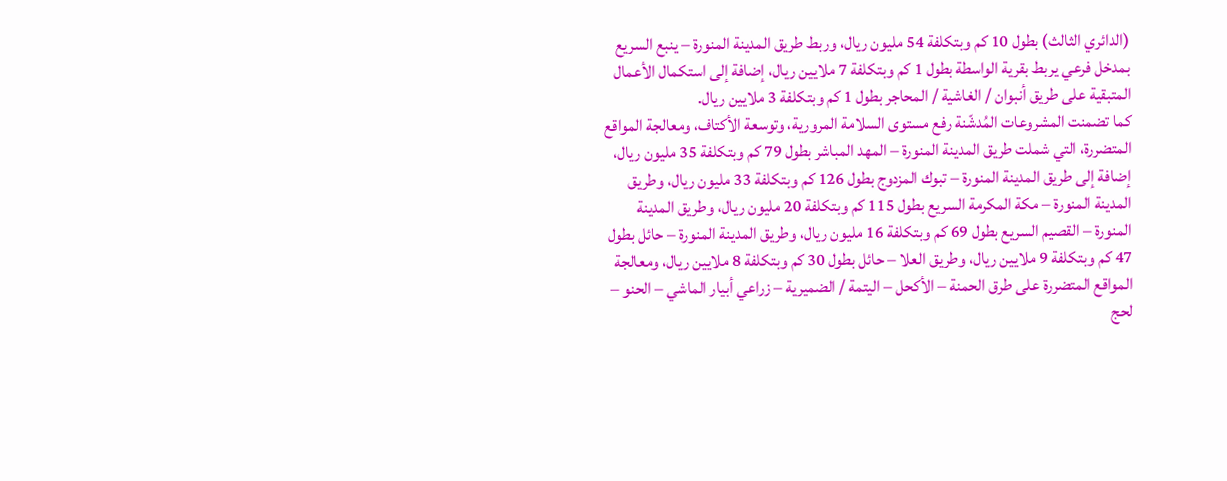(الدائري الثالث) بطول 10 كم وبتكلفة 54 مليون ريال، وربط طريق المدينة المنورة – ينبع السريع بمدخل فرعي يربط بقرية الواسطة بطول 1 كم وبتكلفة 7 ملايين ريال، إضافة إلى استكمال الأعمال المتبقية على طريق أنبوان / الغاشية / المحاجر بطول 1 كم وبتكلفة 3 ملايين ريال.
كما تضمنت المشروعات المُدشّنة رفع مستوى السلامة المرورية، وتوسعة الأكتاف، ومعالجة المواقع المتضررة، التي شملت طريق المدينة المنورة – المهد المباشر بطول 79 كم وبتكلفة 35 مليون ريال، إضافة إلى طريق المدينة المنورة – تبوك المزدوج بطول 126 كم وبتكلفة 33 مليون ريال، وطريق المدينة المنورة – مكة المكرمة السريع بطول 115 كم وبتكلفة 20 مليون ريال، وطريق المدينة المنورة – القصيم السريع بطول 69 كم وبتكلفة 16 مليون ريال، وطريق المدينة المنورة – حائل بطول 47 كم وبتكلفة 9 ملايين ريال، وطريق العلا – حائل بطول 30 كم وبتكلفة 8 ملايين ريال، ومعالجة المواقع المتضررة على طرق الحمنة – الأكحل – اليتمة / الضميرية – زراعي أبيار الماشي – الحنو – لحج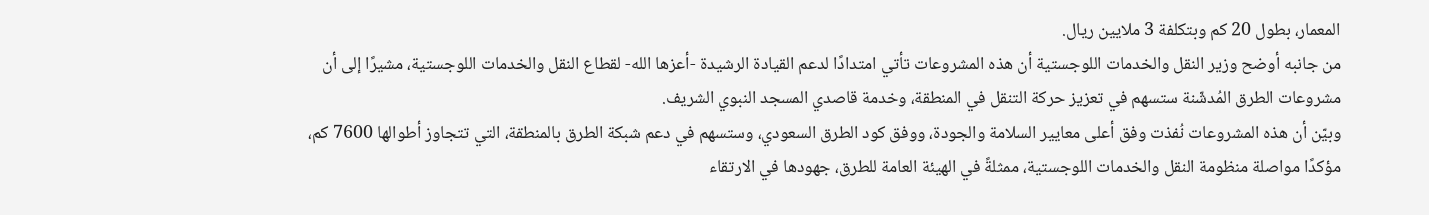المعمار، بطول 20 كم وبتكلفة 3 ملايين ريال.
من جانبه أوضح وزير النقل والخدمات اللوجستية أن هذه المشروعات تأتي امتدادًا لدعم القيادة الرشيدة -أعزها الله- لقطاع النقل والخدمات اللوجستية، مشيرًا إلى أن مشروعات الطرق المُدشّنة ستسهم في تعزيز حركة التنقل في المنطقة، وخدمة قاصدي المسجد النبوي الشريف.
وبيّن أن هذه المشروعات نُفذت وفق أعلى معايير السلامة والجودة، ووفق كود الطرق السعودي، وستسهم في دعم شبكة الطرق بالمنطقة، التي تتجاوز أطوالها 7600 كم، مؤكدًا مواصلة منظومة النقل والخدمات اللوجستية، ممثلةً في الهيئة العامة للطرق، جهودها في الارتقاء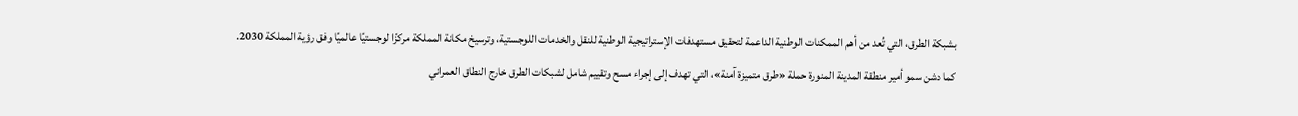بشبكة الطرق، التي تُعد من أهم الممكنات الوطنية الداعمة لتحقيق مستهدفات الإستراتيجية الوطنية للنقل والخدمات اللوجستية، وترسيخ مكانة المملكة مركزًا لوجستيًا عالميًا وفق رؤية المملكة 2030.
كما دشن سمو أمير منطقة المدينة المنورة حملة «طرق متميزة آمنة»، التي تهدف إلى إجراء مسح وتقييم شامل لشبكات الطرق خارج النطاق العمراني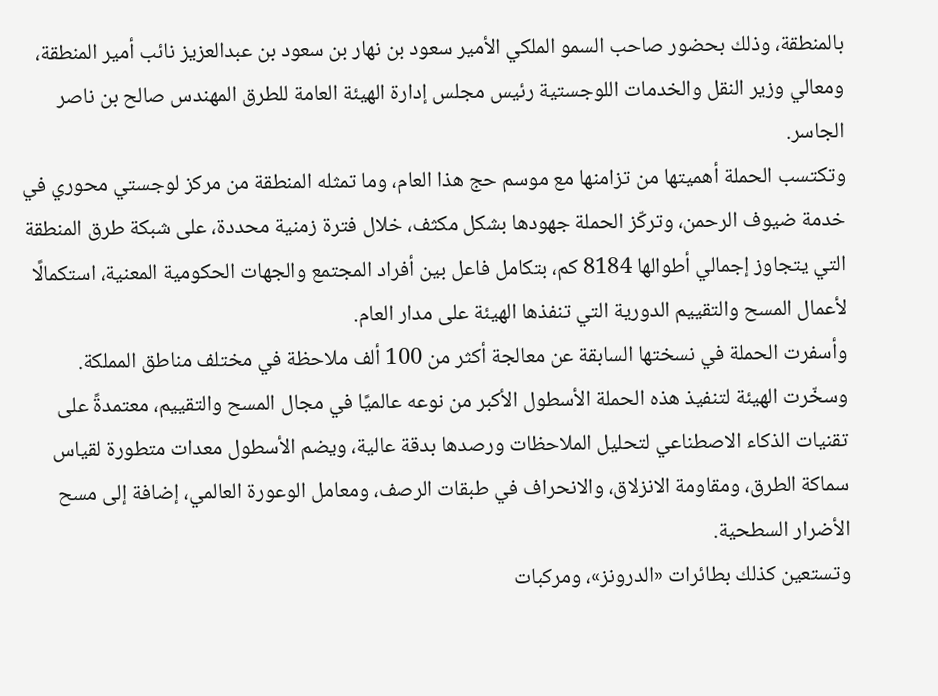بالمنطقة، وذلك بحضور صاحب السمو الملكي الأمير سعود بن نهار بن سعود بن عبدالعزيز نائب أمير المنطقة، ومعالي وزير النقل والخدمات اللوجستية رئيس مجلس إدارة الهيئة العامة للطرق المهندس صالح بن ناصر الجاسر.
وتكتسب الحملة أهميتها من تزامنها مع موسم حج هذا العام، وما تمثله المنطقة من مركز لوجستي محوري في خدمة ضيوف الرحمن، وتركّز الحملة جهودها بشكل مكثف، خلال فترة زمنية محددة، على شبكة طرق المنطقة التي يتجاوز إجمالي أطوالها 8184 كم، بتكامل فاعل بين أفراد المجتمع والجهات الحكومية المعنية، استكمالًا لأعمال المسح والتقييم الدورية التي تنفذها الهيئة على مدار العام.
وأسفرت الحملة في نسختها السابقة عن معالجة أكثر من 100 ألف ملاحظة في مختلف مناطق المملكة.
وسخّرت الهيئة لتنفيذ هذه الحملة الأسطول الأكبر من نوعه عالميًا في مجال المسح والتقييم، معتمدةً على تقنيات الذكاء الاصطناعي لتحليل الملاحظات ورصدها بدقة عالية، ويضم الأسطول معدات متطورة لقياس سماكة الطرق، ومقاومة الانزلاق، والانحراف في طبقات الرصف، ومعامل الوعورة العالمي، إضافة إلى مسح الأضرار السطحية.
وتستعين كذلك بطائرات «الدرونز»، ومركبات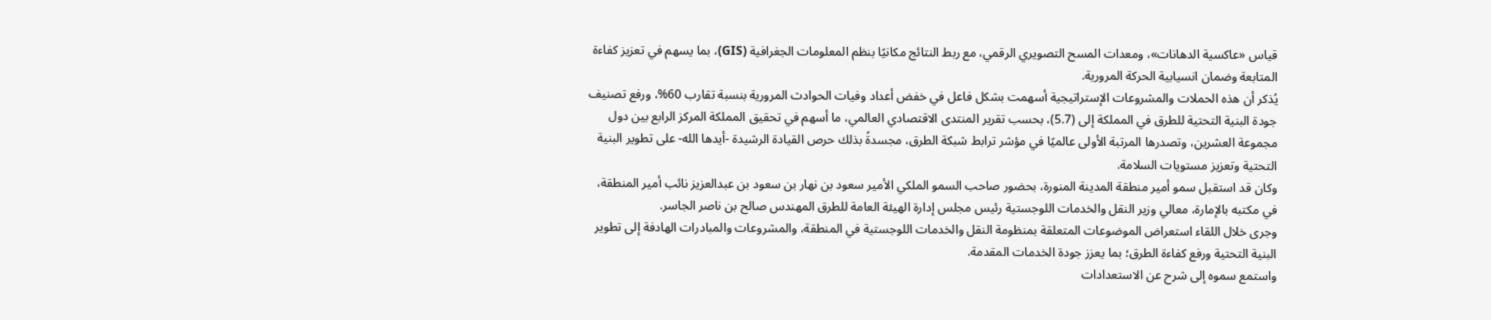قياس «عاكسية الدهانات»، ومعدات المسح التصويري الرقمي، مع ربط النتائج مكانيًا بنظم المعلومات الجغرافية (GIS)، بما يسهم في تعزيز كفاءة المتابعة وضمان انسيابية الحركة المرورية.
يُذكر أن هذه الحملات والمشروعات الإستراتيجية أسهمت بشكل فاعل في خفض أعداد وفيات الحوادث المرورية بنسبة تقارب 60%، ورفع تصنيف جودة البنية التحتية للطرق في المملكة إلى (5.7)، بحسب تقرير المنتدى الاقتصادي العالمي، ما أسهم في تحقيق المملكة المركز الرابع بين دول مجموعة العشرين، وتصدرها المرتبة الأولى عالميًا في مؤشر ترابط شبكة الطرق، مجسدةً بذلك حرص القيادة الرشيدة -أيدها الله- على تطوير البنية التحتية وتعزيز مستويات السلامة.
وكان قد استقبل سمو أمير منطقة المدينة المنورة، بحضور صاحب السمو الملكي الأمير سعود بن نهار بن سعود بن عبدالعزيز نائب أمير المنطقة، في مكتبه بالإمارة، معالي وزير النقل والخدمات اللوجستية رئيس مجلس إدارة الهيئة العامة للطرق المهندس صالح بن ناصر الجاسر.
وجرى خلال اللقاء استعراض الموضوعات المتعلقة بمنظومة النقل والخدمات اللوجستية في المنطقة، والمشروعات والمبادرات الهادفة إلى تطوير البنية التحتية ورفع كفاءة الطرق؛ بما يعزز جودة الخدمات المقدمة.
واستمع سموه إلى شرح عن الاستعدادات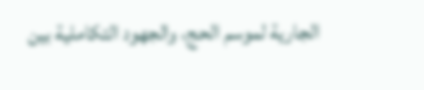الجارية لموسم الحج، والجهود التكاملية بين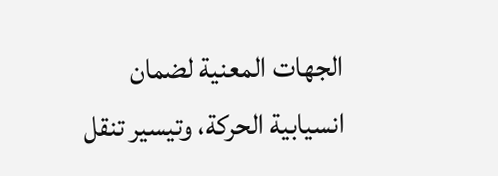الجهات المعنية لضمان انسيابية الحركة، وتيسير تنقل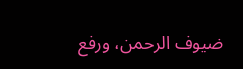ضيوف الرحمن، ورفع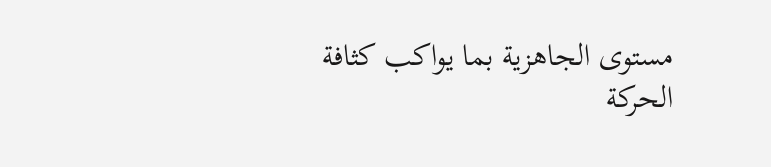مستوى الجاهزية بما يواكب كثافة الحركة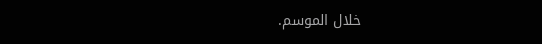خلال الموسم.